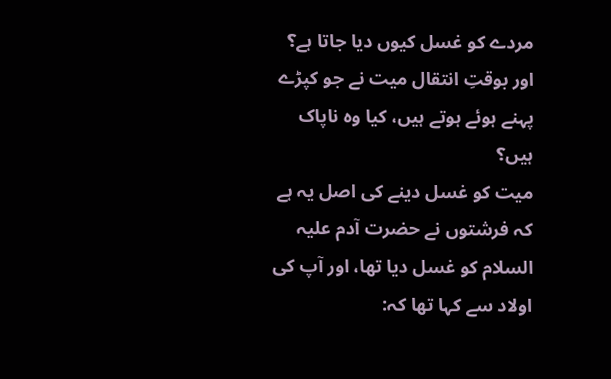مردے کو غسل کیوں دیا جاتا ہے؟ اور بوقتِ انتقال میت نے جو کپڑے پہنے ہوئے ہوتے ہیں، کیا وہ ناپاک ہیں؟
میت کو غسل دینے کی اصل یہ ہے کہ فرشتوں نے حضرت آدم علیہ السلام کو غسل دیا تھا، اور آپ کی اولاد سے کہا تھا کہ: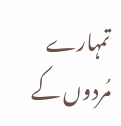تمہارے مُردوں کے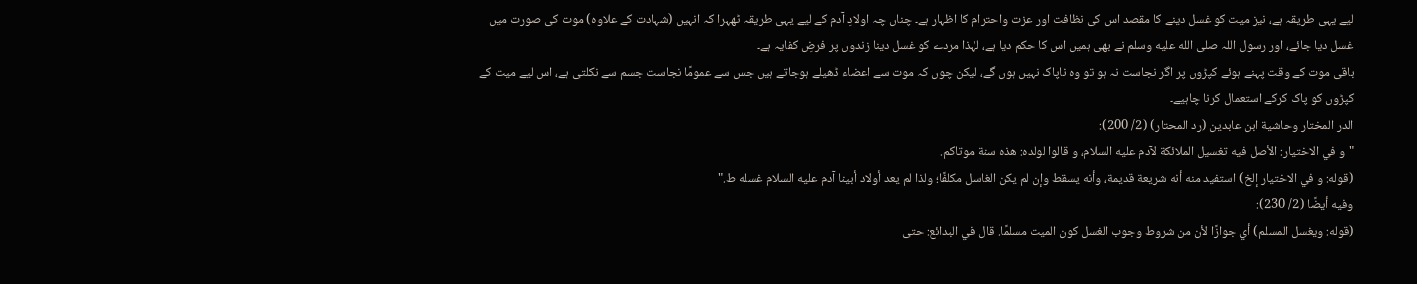لیے یہی طریقہ ہے، نیز میت کو غسل دینے کا مقصد اس کی نظافت اور عزت واحترام کا اظہار ہے۔ چناں چہ اولادِ آدم کے لیے یہی طریقہ ٹھہرا کہ انہیں (شہادت کے علاوہ) موت کی صورت میں غسل دیا جائے، اور رسول اللہ صلى الله عليه وسلم نے بھی ہمیں اس کا حکم دیا ہے، لہٰذا مردے کو غسل دینا زندوں پر فرضِ کفایہ ہے۔
باقی موت کے وقت پہنے ہوئے کپڑوں پر اگر نجاست نہ ہو تو وہ ناپاک نہیں ہوں گے، لیکن چوں کہ موت سے اعضاء ڈھیلے ہوجاتے ہیں جس سے عمومًا نجاست جسم سے نکلتی ہے، اس لیے میت کے کپڑوں کو پاک کرکے استعمال کرنا چاہیے۔
الدر المختار وحاشية ابن عابدين (رد المحتار) (2/ 200):
"و في الاختيار: الأصل فيه تغسيل الملائكة لآدم عليه السلام، و قالوا لولده: هذه سنة موتاكم.
(قوله: و في الاختيار إلخ) استفيد منه أنه شريعة قديمة، وأنه يسقط وإن لم يكن الغاسل مكلفًا؛ ولذا لم يعد أولاد أبينا آدم عليه السلام غسله ط."
وفیه أیضًا (2/ 230):
(قوله: ويغسل المسلم) أي جوازًا لأن من شروط وجوب الغسل كون الميت مسلمًا. قال في البدائع: حتى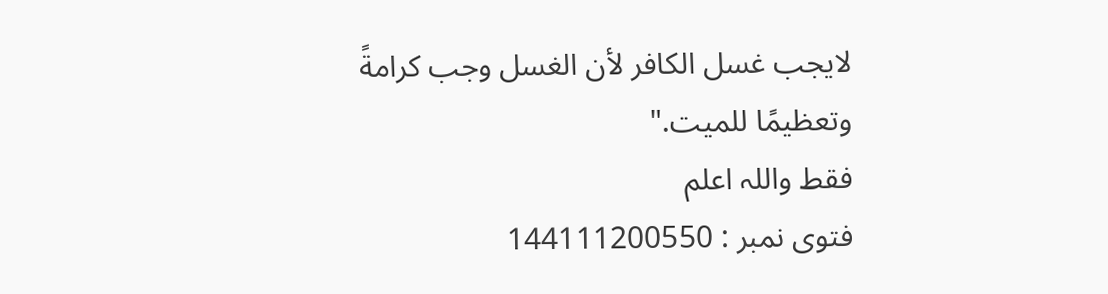لايجب غسل الكافر لأن الغسل وجب كرامةً وتعظيمًا للميت."
فقط واللہ اعلم
فتوی نمبر : 144111200550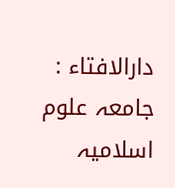دارالافتاء : جامعہ علوم اسلامیہ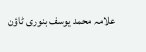علامہ محمد یوسف بنوری ٹاؤن